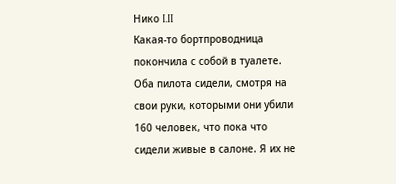Нико I.II
Какая-то бортпроводница покончила с собой в туалете. Оба пилота сидели, смотря на свои руки, которыми они убили 160 человек, что пока что сидели живые в салоне. Я их не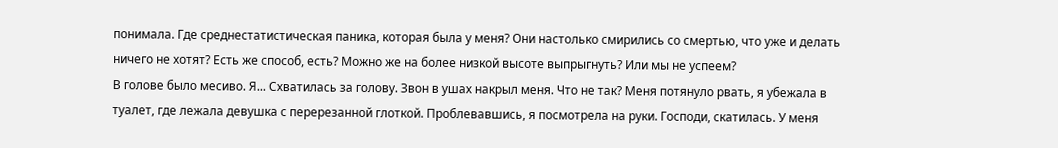понимала. Где среднестатистическая паника, которая была у меня? Они настолько смирились со смертью, что уже и делать ничего не хотят? Есть же способ, есть? Можно же на более низкой высоте выпрыгнуть? Или мы не успеем?
В голове было месиво. Я... Схватилась за голову. Звон в ушах накрыл меня. Что не так? Меня потянуло рвать, я убежала в туалет, где лежала девушка с перерезанной глоткой. Проблевавшись, я посмотрела на руки. Господи, скатилась. У меня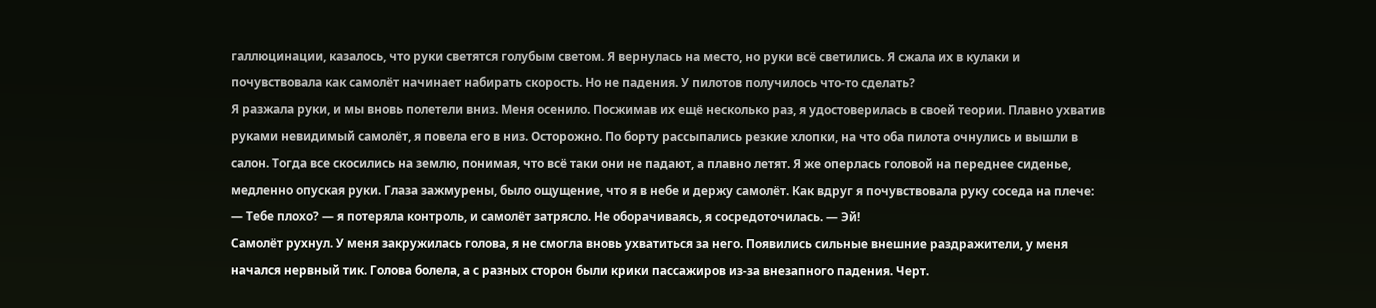галлюцинации, казалось, что руки светятся голубым светом. Я вернулась на место, но руки всё светились. Я сжала их в кулаки и почувствовала как самолёт начинает набирать скорость. Но не падения. У пилотов получилось что-то сделать?
Я разжала руки, и мы вновь полетели вниз. Меня осенило. Посжимав их ещё несколько раз, я удостоверилась в своей теории. Плавно ухватив руками невидимый самолёт, я повела его в низ. Осторожно. По борту рассыпались резкие хлопки, на что оба пилота очнулись и вышли в салон. Тогда все скосились на землю, понимая, что всё таки они не падают, а плавно летят. Я же оперлась головой на переднее сиденье, медленно опуская руки. Глаза зажмурены, было ощущение, что я в небе и держу самолёт. Как вдруг я почувствовала руку соседа на плече:
— Тебе плохо? — я потеряла контроль, и самолёт затрясло. Не оборачиваясь, я сосредоточилась. — Эй!
Самолёт рухнул. У меня закружилась голова, я не смогла вновь ухватиться за него. Появились сильные внешние раздражители, у меня начался нервный тик. Голова болела, а с разных сторон были крики пассажиров из-за внезапного падения. Черт.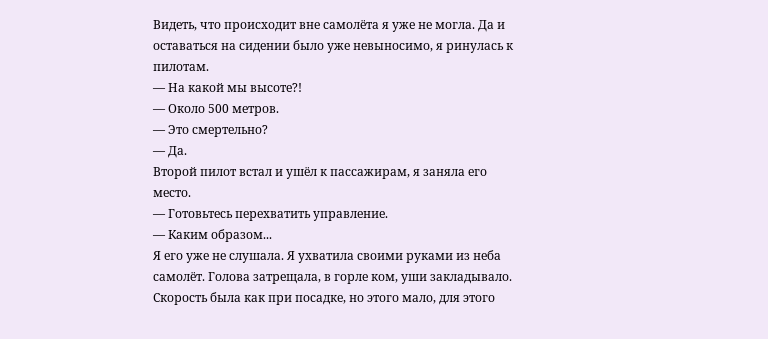Видеть, что происходит вне самолёта я уже не могла. Да и оставаться на сидении было уже невыносимо, я ринулась к пилотам.
— На какой мы высоте?!
— Около 500 метров.
— Это смертельно?
— Да.
Второй пилот встал и ушёл к пассажирам, я заняла его место.
— Готовьтесь перехватить управление.
— Каким образом...
Я его уже не слушала. Я ухватила своими руками из неба самолёт. Голова затрещала, в горле ком, уши закладывало. Скорость была как при посадке, но этого мало, для этого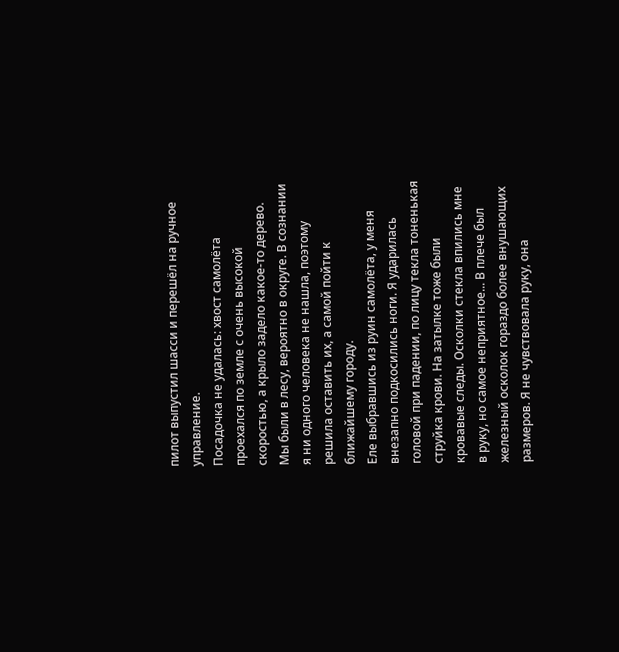пилот выпустил шасси и перешёл на ручное управление.
Посадочка не удалась: хвост самолёта проехался по земле с очень высокой скоростью, а крыло задело какое-то дерево. Мы были в лесу, вероятно в округе. В сознании я ни одного человека не нашла, поэтому решила оставить их, а самой пойти к ближайшему городу.
Еле выбравшись из руин самолёта, у меня внезапно подкосились ноги. Я ударилась головой при падении, по лицу текла тоненькая струйка крови. На затылке тоже были кровавые следы. Осколки стекла впились мне в руку, но самое неприятное... В плече был железный осколок гораздо более внушающих размеров. Я не чувствовала руку, она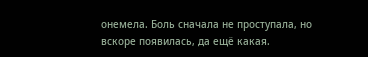онемела. Боль сначала не проступала, но вскоре появилась, да ещё какая.